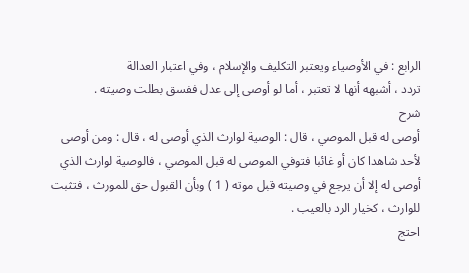الرابع : في الأوصياء ويعتبر التكليف والإسلام ، وفي اعتبار العدالة
تردد ، أشبهه أنها لا تعتبر ، أما لو أوصى إلى عدل ففسق بطلت وصيته .
شرح
أوصى له قبل الموصي ، قال : الوصية لوارث الذي أوصى له ، قال : ومن أوصى
لأحد شاهدا كان أو غائبا فتوفي الموصى له قبل الموصي ، فالوصية لوارث الذي
أوصى له إلا أن يرجع في وصيته قبل موته ( 1 ) وبأن القبول حق للمورث ، فتثبت
للوارث ، كخيار الرد بالعيب .
احتج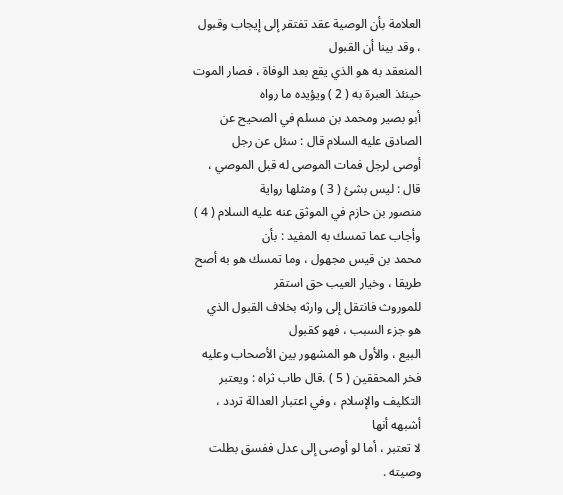العلامة بأن الوصية عقد تفتقر إلى إيجاب وقبول ، وقد بينا أن القبول
المنعقد به هو الذي يقع بعد الوفاة ، فصار الموت حينئذ العبرة به ( 2 ) ويؤيده ما رواه
أبو بصير ومحمد بن مسلم في الصحيح عن الصادق عليه السلام قال : سئل عن رجل
أوصى لرجل فمات الموصى له قبل الموصي ، قال : ليس بشئ ( 3 ) ومثلها رواية
منصور بن حازم في الموثق عنه عليه السلام ( 4 ) وأجاب عما تمسك به المفيد : بأن
محمد بن قيس مجهول ، وما تمسك هو به أصح طريقا ، وخيار العيب حق استقر
للموروث فانتقل إلى وارثه بخلاف القبول الذي هو جزء السبب ، فهو كقبول
البيع ، والأول هو المشهور بين الأصحاب وعليه فخر المحققين ( 5 ) .قال طاب ثراه : ويعتبر التكليف والإسلام ، وفي اعتبار العدالة تردد ، أشبهه أنها
لا تعتبر ، أما لو أوصى إلى عدل ففسق بطلت وصيته .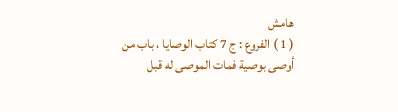هامش
( 1 ) الفروع : ج 7 كتاب الوصايا ، باب من أوصى بوصية فمات الموصى له قبل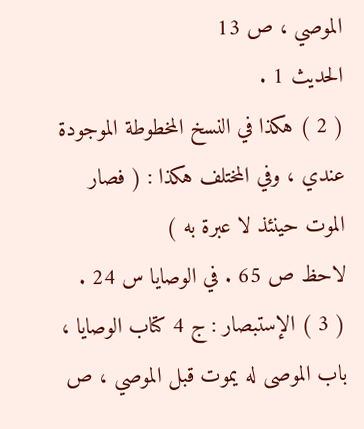الموصي ، ص 13
الحديث 1 .
( 2 ) هكذا في النسخ المخطوطة الموجودة عندي ، وفي المختلف هكذا : ( فصار الموت حينئذ لا عبرة به )
لاحظ ص 65 . في الوصايا س 24 .
( 3 ) الإستبصار : ج 4 كتاب الوصايا ، باب الموصى له يموت قبل الموصي ، ص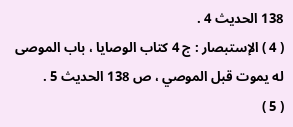138 الحديث 4 .
( 4 ) الإستبصار : ج 4 كتاب الوصايا ، باب الموصى له يموت قبل الموصي ، ص 138 الحديث 5 .
( 5 )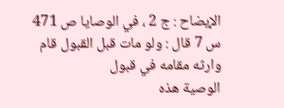الإيضاح : ج 2 ، في الوصايا ص 471 س 7 قال : ولو مات قبل القبول قام وارثه مقامه في قبول
الوصية هذه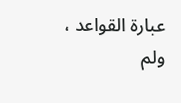عبارة القواعد ، ولم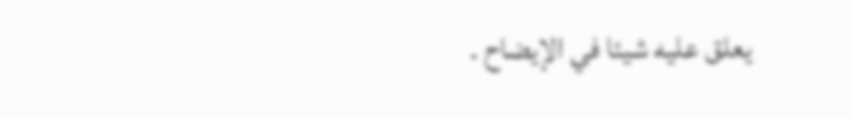يعلق عليه شيئا في الإيضاح .